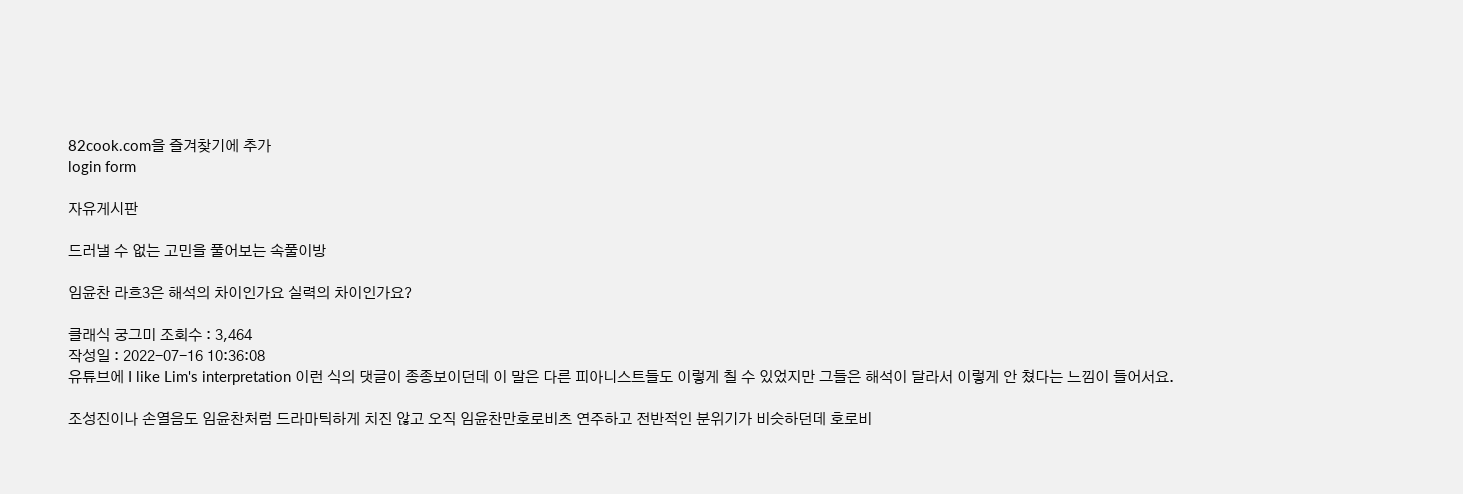82cook.com을 즐겨찾기에 추가
login form

자유게시판

드러낼 수 없는 고민을 풀어보는 속풀이방

임윤찬 라흐3은 해석의 차이인가요 실력의 차이인가요?

클래식 궁그미 조회수 : 3,464
작성일 : 2022-07-16 10:36:08
유튜브에 I like Lim's interpretation 이런 식의 댓글이 종종보이던데 이 말은 다른 피아니스트들도 이렇게 칠 수 있었지만 그들은 해석이 달라서 이렇게 안 쳤다는 느낌이 들어서요.

조성진이나 손열음도 임윤찬처럼 드라마틱하게 치진 않고 오직 임윤찬만호로비츠 연주하고 전반적인 분위기가 비슷하던데 호로비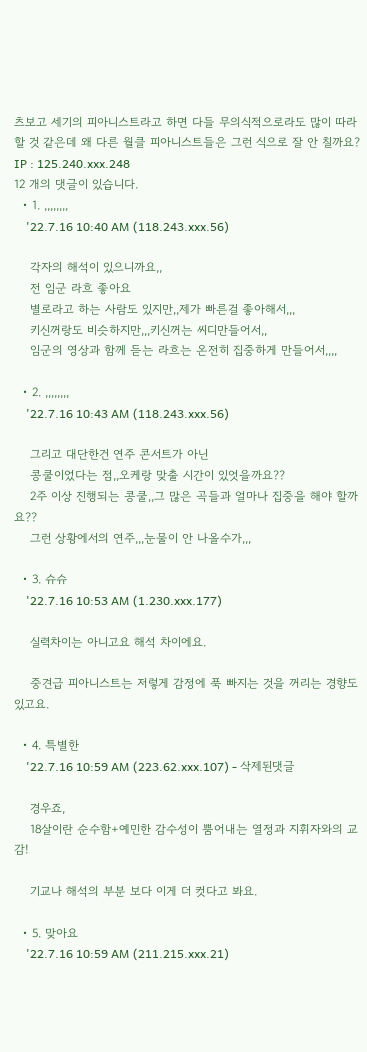츠보고 세기의 피아니스트라고 하면 다들 무의식적으로라도 많이 따라할 것 같은데 왜 다른 월클 피아니스트들은 그런 식으로 잘 안 칠까요?
IP : 125.240.xxx.248
12 개의 댓글이 있습니다.
  • 1. ,,,,,,,,
    '22.7.16 10:40 AM (118.243.xxx.56)

    각자의 해석이 있으니까요,,
    전 임군 라흐 좋아요
    별로라고 하는 사람도 있지만,,제가 빠른걸 좋아해서,,,
    키신꺼랑도 비슷하지만,,,키신꺼는 씨디만들어서,,
    임군의 영상과 함께 듣는 라흐는 온전히 집중하게 만들어서,,,,

  • 2. ,,,,,,,,
    '22.7.16 10:43 AM (118.243.xxx.56)

    그리고 대단한건 연주 콘서트가 아닌
    콩쿨이었다는 점,,오케랑 맞출 시간이 있엇을까요??
    2주 이상 진행되는 콩쿨,,그 많은 곡들과 얼마나 집중을 해야 할까요??
    그런 상황에서의 연주,,,눈물이 안 나올수가,,,

  • 3. 슈슈
    '22.7.16 10:53 AM (1.230.xxx.177)

    실력차이는 아니고요 해석 차이에요.

    중견급 피아니스트는 저렇게 감정에 푹 빠지는 것을 꺼리는 경향도 있고요.

  • 4. 특별한
    '22.7.16 10:59 AM (223.62.xxx.107) - 삭제된댓글

    경우죠,
    18살이란 순수함+예민한 감수성이 뿜어내는 열정과 지휘자와의 교감!

    기교나 해석의 부분 보다 이게 더 컷다고 봐요.

  • 5. 맞아요
    '22.7.16 10:59 AM (211.215.xxx.21)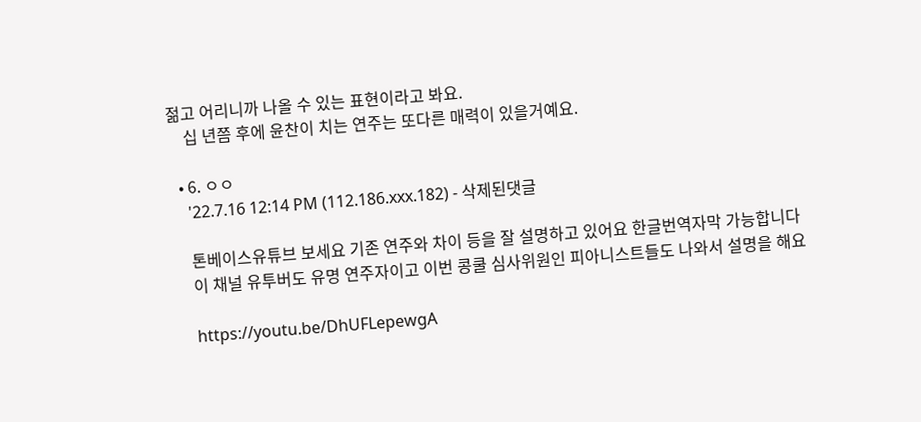젊고 어리니까 나올 수 있는 표현이라고 봐요.
    십 년쯤 후에 윤찬이 치는 연주는 또다른 매력이 있을거예요.

  • 6. ㅇㅇ
    '22.7.16 12:14 PM (112.186.xxx.182) - 삭제된댓글

    톤베이스유튜브 보세요 기존 연주와 차이 등을 잘 설명하고 있어요 한글번역자막 가능합니다
    이 채널 유투버도 유명 연주자이고 이번 콩쿨 심사위원인 피아니스트들도 나와서 설명을 해요

    https://youtu.be/DhUFLepewgA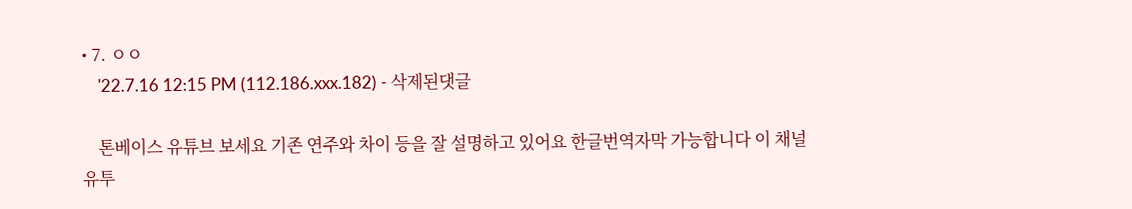• 7. ㅇㅇ
    '22.7.16 12:15 PM (112.186.xxx.182) - 삭제된댓글

    톤베이스 유튜브 보세요 기존 연주와 차이 등을 잘 설명하고 있어요 한글번역자막 가능합니다 이 채널 유투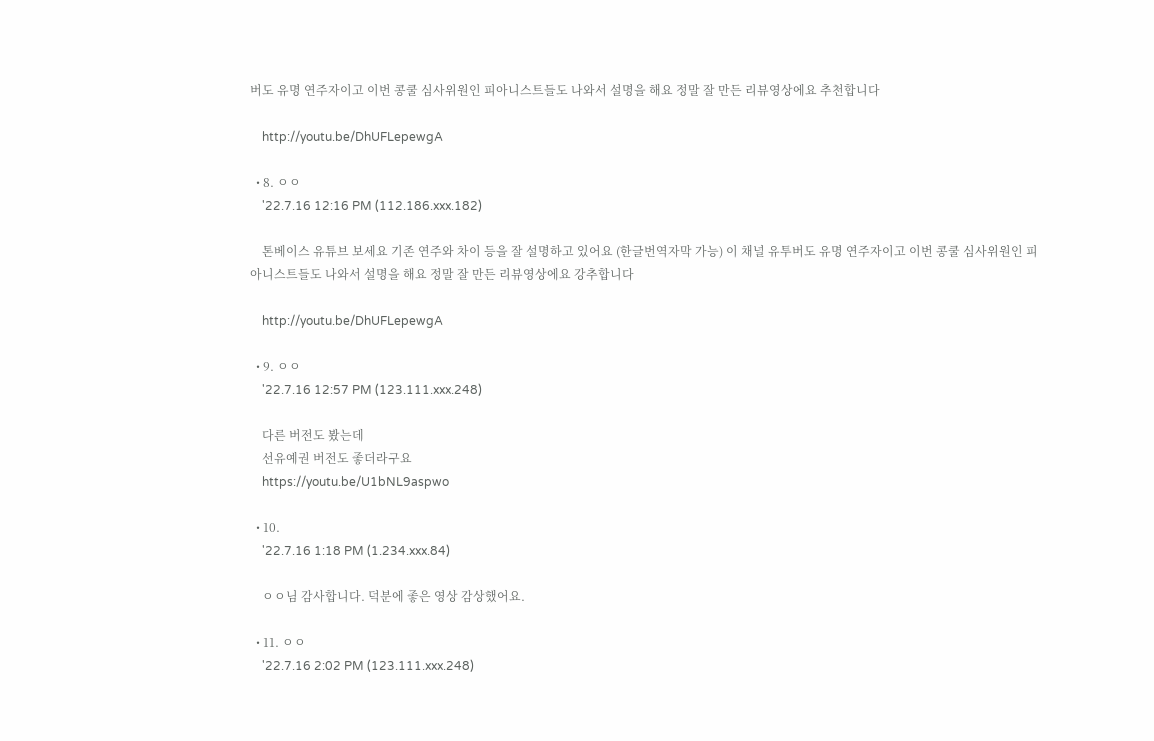버도 유명 연주자이고 이번 콩쿨 심사위원인 피아니스트들도 나와서 설명을 해요 정말 잘 만든 리뷰영상에요 추천합니다

    http://youtu.be/DhUFLepewgA

  • 8. ㅇㅇ
    '22.7.16 12:16 PM (112.186.xxx.182)

    톤베이스 유튜브 보세요 기존 연주와 차이 등을 잘 설명하고 있어요 (한글번역자막 가능) 이 채널 유투버도 유명 연주자이고 이번 콩쿨 심사위원인 피아니스트들도 나와서 설명을 해요 정말 잘 만든 리뷰영상에요 강추합니다

    http://youtu.be/DhUFLepewgA

  • 9. ㅇㅇ
    '22.7.16 12:57 PM (123.111.xxx.248)

    다른 버전도 봤는데
    선유예권 버전도 좋더라구요
    https://youtu.be/U1bNL9aspwo

  • 10.
    '22.7.16 1:18 PM (1.234.xxx.84)

    ㅇㅇ님 감사합니다. 덕분에 좋은 영상 감상했어요.

  • 11. ㅇㅇ
    '22.7.16 2:02 PM (123.111.xxx.248)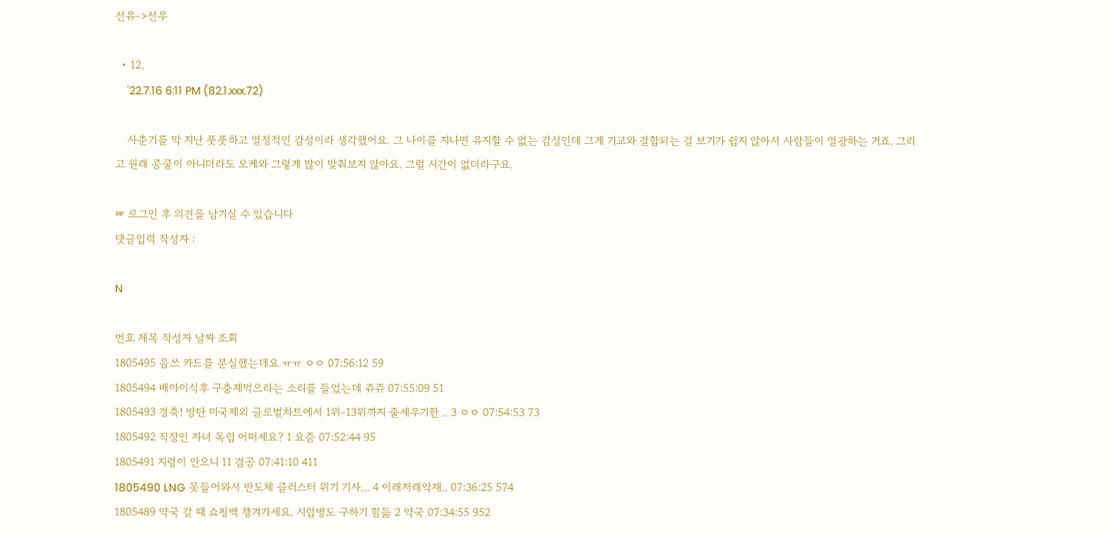선유->선우

  • 12.
    '22.7.16 6:11 PM (82.1.xxx.72)

    사춘기를 막 지난 풋풋하고 열정적인 감성이라 생각했어요. 그 나이를 지나면 유지할 수 없는 감성인데 그게 기교와 결합되는 걸 보기가 쉽지 않아서 사람들이 열광하는 거죠. 그리고 원래 콩쿨이 아니더라도 오케와 그렇게 많이 맞춰보지 않아요. 그럴 시간이 없더라구요.

☞ 로그인 후 의견을 남기실 수 있습니다
댓글입력 작성자 :

N

번호 제목 작성자 날짜 조회
1805495 음쓰 카드를 분실했는데요 ㅠㅠ ㅇㅇ 07:56:12 59
1805494 배아이식후 구충제먹으라는 소리를 들었는데 쥬쥬 07:55:09 51
1805493 경축! 방탄 미국제외 글로벌차트에서 1위-13위까지 줄세우기한 .. 3 ㅇㅇ 07:54:53 73
1805492 직장인 자녀 독립 어떠세요? 1 요즘 07:52:44 95
1805491 지령이 안오니 11 겸공 07:41:10 411
1805490 LNG 못들어와서 반도체 클러스터 위기 기사... 4 이래저래악재.. 07:36:25 574
1805489 약국 갈 때 쇼핑백 챙겨가세요. 시럽병도 구하기 힘듦 2 약국 07:34:55 952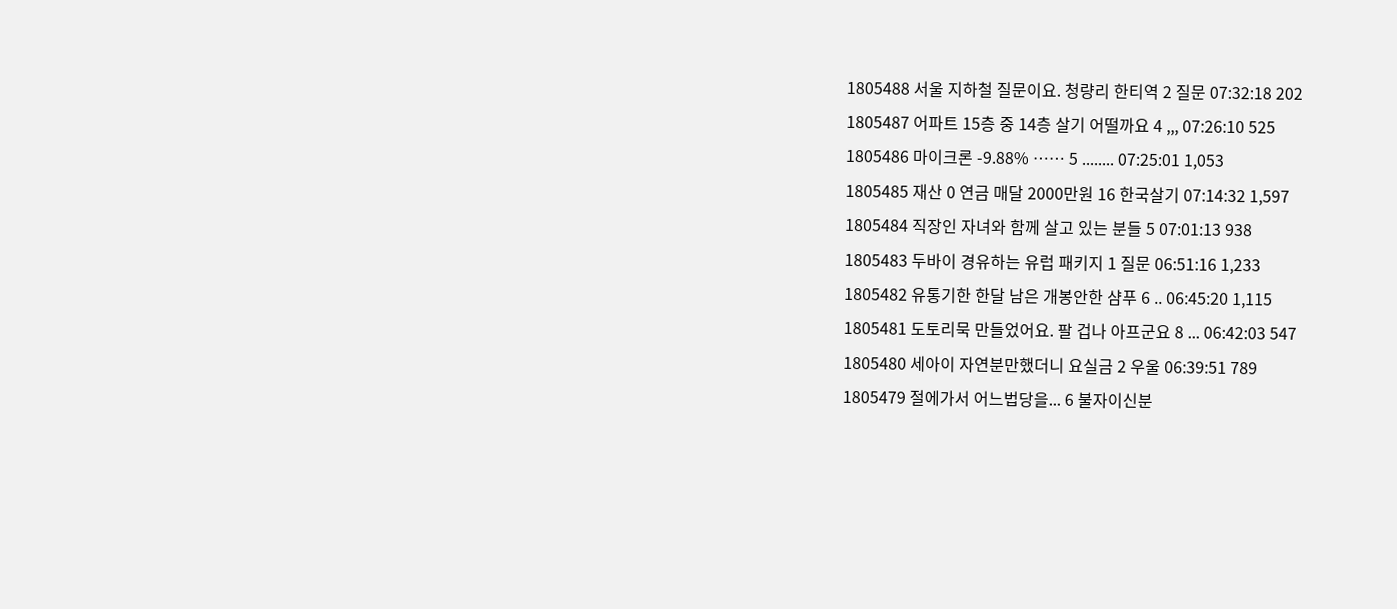1805488 서울 지하철 질문이요. 청량리 한티역 2 질문 07:32:18 202
1805487 어파트 15층 중 14층 살기 어떨까요 4 ,,, 07:26:10 525
1805486 마이크론 -9.88% …… 5 ........ 07:25:01 1,053
1805485 재산 0 연금 매달 2000만원 16 한국살기 07:14:32 1,597
1805484 직장인 자녀와 함께 살고 있는 분들 5 07:01:13 938
1805483 두바이 경유하는 유럽 패키지 1 질문 06:51:16 1,233
1805482 유통기한 한달 남은 개봉안한 샴푸 6 .. 06:45:20 1,115
1805481 도토리묵 만들었어요. 팔 겁나 아프군요 8 ... 06:42:03 547
1805480 세아이 자연분만했더니 요실금 2 우울 06:39:51 789
1805479 절에가서 어느법당을... 6 불자이신분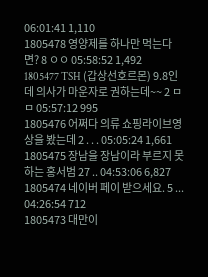06:01:41 1,110
1805478 영양제를 하나만 먹는다면? 8 ㅇㅇ 05:58:52 1,492
1805477 TSH (갑상선호르몬) 9.8인데 의사가 마운자로 권하는데~~ 2 ㅁㅁ 05:57:12 995
1805476 어쩌다 의류 쇼핑라이브영상을 봤는데 2 . . . 05:05:24 1,661
1805475 장남을 장남이라 부르지 못하는 홍서범 27 .. 04:53:06 6,827
1805474 네이버 페이 받으세요. 5 ... 04:26:54 712
1805473 대만이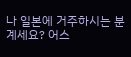나 일본에 거주하시는 분 계세요? 어스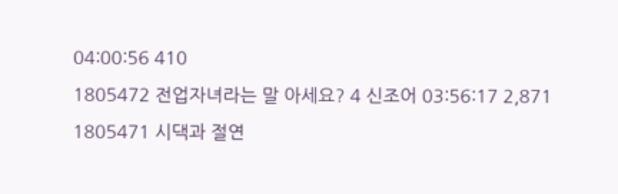04:00:56 410
1805472 전업자녀라는 말 아세요? 4 신조어 03:56:17 2,871
1805471 시댁과 절연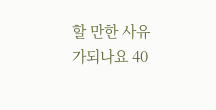할 만한 사유가되나요 40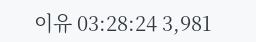이유 03:28:24 3,981